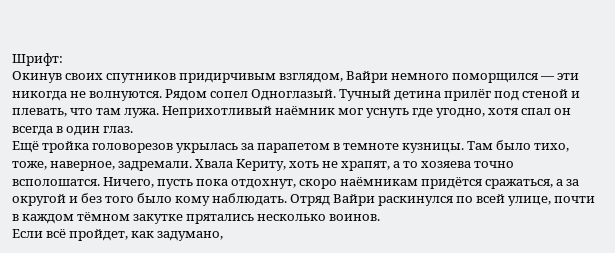Шрифт:
Окинув своих спутников придирчивым взглядом, Вайри немного поморщился — эти никогда не волнуются. Рядом сопел Одноглазый. Тучный детина прилёг под стеной и плевать, что там лужа. Неприхотливый наёмник мог уснуть где угодно, хотя спал он всегда в один глаз.
Ещё тройка головорезов укрылась за парапетом в темноте кузницы. Там было тихо, тоже, наверное, задремали. Хвала Кериту, хоть не храпят, а то хозяева точно всполошатся. Ничего, пусть пока отдохнут, скоро наёмникам придётся сражаться, а за округой и без того было кому наблюдать. Отряд Вайри раскинулся по всей улице, почти в каждом тёмном закутке прятались несколько воинов.
Если всё пройдет, как задумано,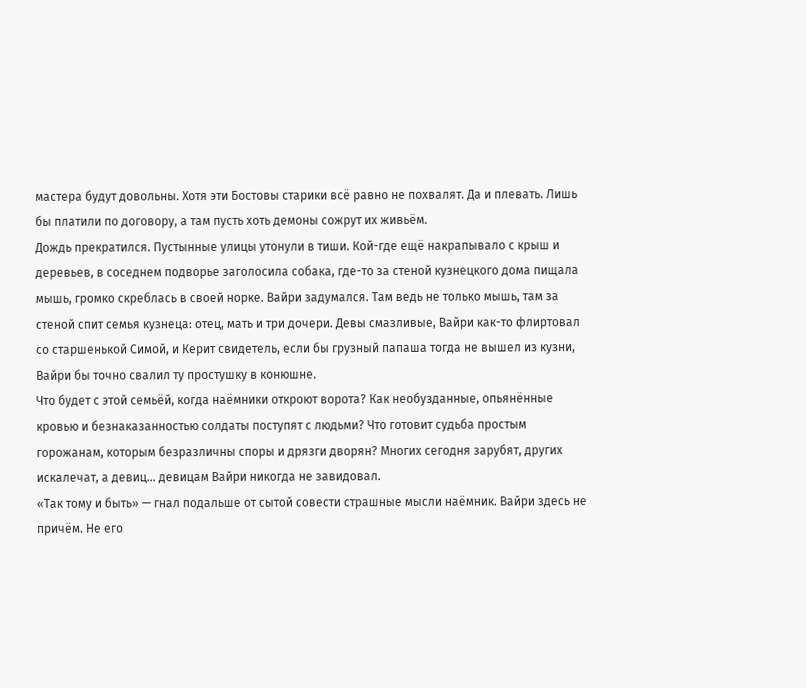мастера будут довольны. Хотя эти Бостовы старики всё равно не похвалят. Да и плевать. Лишь бы платили по договору, а там пусть хоть демоны сожрут их живьём.
Дождь прекратился. Пустынные улицы утонули в тиши. Кой-где ещё накрапывало с крыш и деревьев, в соседнем подворье заголосила собака, где-то за стеной кузнецкого дома пищала мышь, громко скреблась в своей норке. Вайри задумался. Там ведь не только мышь, там за стеной спит семья кузнеца: отец, мать и три дочери. Девы смазливые, Вайри как-то флиртовал со старшенькой Симой, и Керит свидетель, если бы грузный папаша тогда не вышел из кузни, Вайри бы точно свалил ту простушку в конюшне.
Что будет с этой семьёй, когда наёмники откроют ворота? Как необузданные, опьянённые кровью и безнаказанностью солдаты поступят с людьми? Что готовит судьба простым горожанам, которым безразличны споры и дрязги дворян? Многих сегодня зарубят, других искалечат, а девиц… девицам Вайри никогда не завидовал.
«Так тому и быть» — гнал подальше от сытой совести страшные мысли наёмник. Вайри здесь не причём. Не его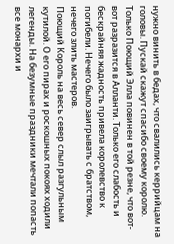нужно винить в бедах, что свалились керрийцам на головы. Пускай скажут спасибо своему королю. Только Поющий Элла повинен в той резне, что вот-вот разразится в Алланти. Только его слабость и бескрайняя жадность привела королевство к погибели. Нечего было заигрывать с братством, нечего злить мастеров.
Поющий Король на весь север слыл разгульным кутилой. О его пирах и роскошных покоях ходили легенды. На безумные праздники мечтали попасть все монархи и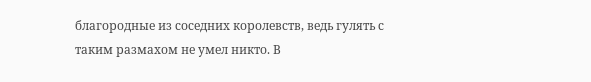благородные из соседних королевств, ведь гулять с таким размахом не умел никто. В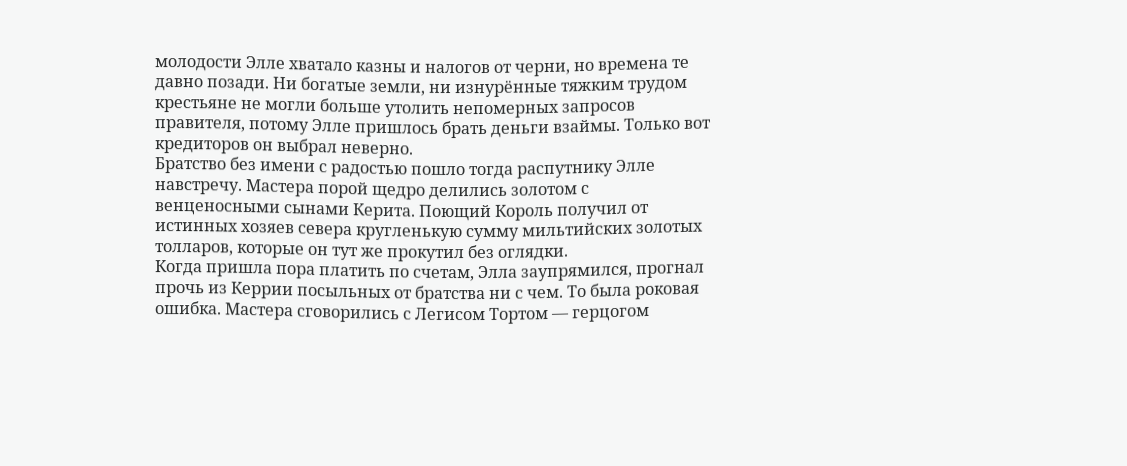молодости Элле хватало казны и налогов от черни, но времена те давно позади. Ни богатые земли, ни изнурённые тяжким трудом крестьяне не могли больше утолить непомерных запросов правителя, потому Элле пришлось брать деньги взаймы. Только вот кредиторов он выбрал неверно.
Братство без имени с радостью пошло тогда распутнику Элле навстречу. Мастера порой щедро делились золотом с венценосными сынами Керита. Поющий Король получил от истинных хозяев севера кругленькую сумму мильтийских золотых толларов, которые он тут же прокутил без оглядки.
Когда пришла пора платить по счетам, Элла заупрямился, прогнал прочь из Керрии посыльных от братства ни с чем. То была роковая ошибка. Мастера сговорились с Легисом Тортом — герцогом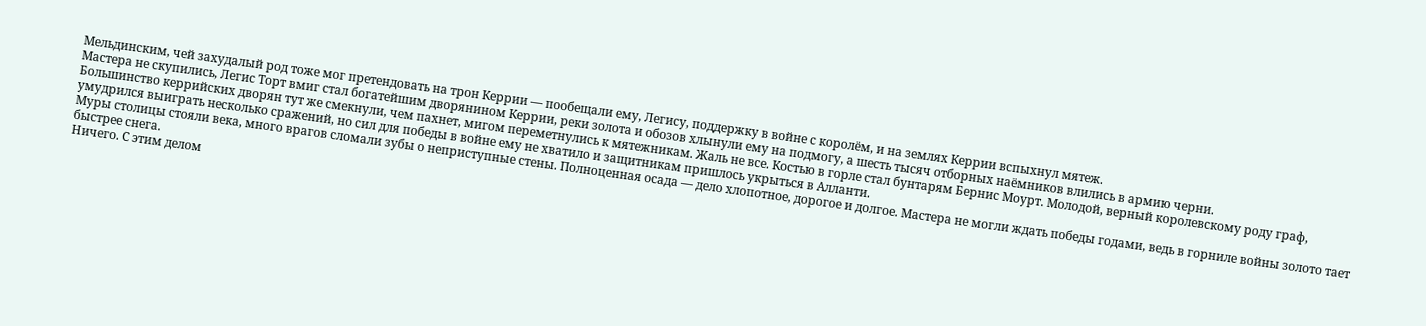Мельдинским, чей захудалый род тоже мог претендовать на трон Керрии — пообещали ему, Легису, поддержку в войне с королём, и на землях Керрии вспыхнул мятеж.
Мастера не скупились, Легис Торт вмиг стал богатейшим дворянином Керрии, реки золота и обозов хлынули ему на подмогу, а шесть тысяч отборных наёмников влились в армию черни.
Большинство керрийских дворян тут же смекнули, чем пахнет, мигом переметнулись к мятежникам. Жаль не все. Костью в горле стал бунтарям Бернис Моурт. Молодой, верный королевскому роду граф, умудрился выиграть несколько сражений, но сил для победы в войне ему не хватило и защитникам пришлось укрыться в Алланти.
Муры столицы стояли века, много врагов сломали зубы о неприступные стены. Полноценная осада — дело хлопотное, дорогое и долгое. Мастера не могли ждать победы годами, ведь в горниле войны золото тает быстрее снега.
Ничего. С этим делом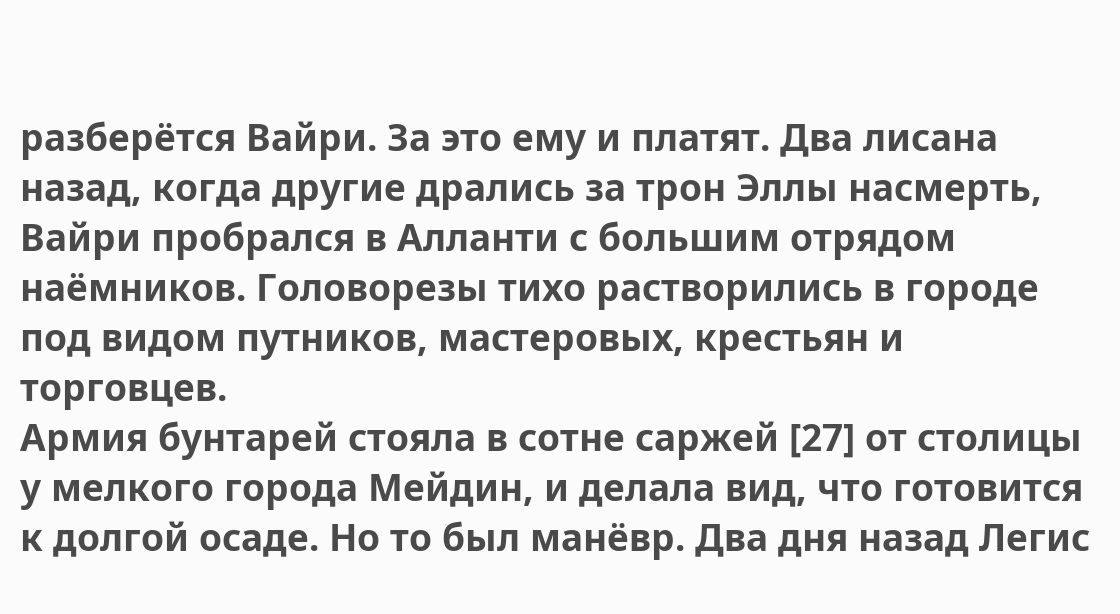разберётся Вайри. За это ему и платят. Два лисана назад, когда другие дрались за трон Эллы насмерть, Вайри пробрался в Алланти с большим отрядом наёмников. Головорезы тихо растворились в городе под видом путников, мастеровых, крестьян и торговцев.
Армия бунтарей стояла в сотне саржей [27] от столицы у мелкого города Мейдин, и делала вид, что готовится к долгой осаде. Но то был манёвр. Два дня назад Легис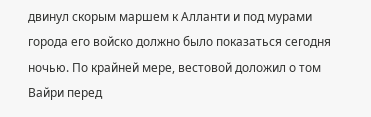двинул скорым маршем к Алланти и под мурами города его войско должно было показаться сегодня ночью. По крайней мере, вестовой доложил о том Вайри перед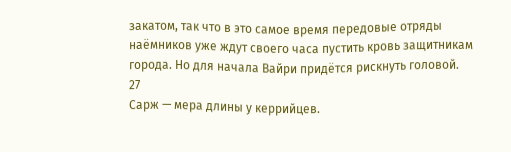закатом, так что в это самое время передовые отряды наёмников уже ждут своего часа пустить кровь защитникам города. Но для начала Вайри придётся рискнуть головой.
27
Сарж — мера длины у керрийцев.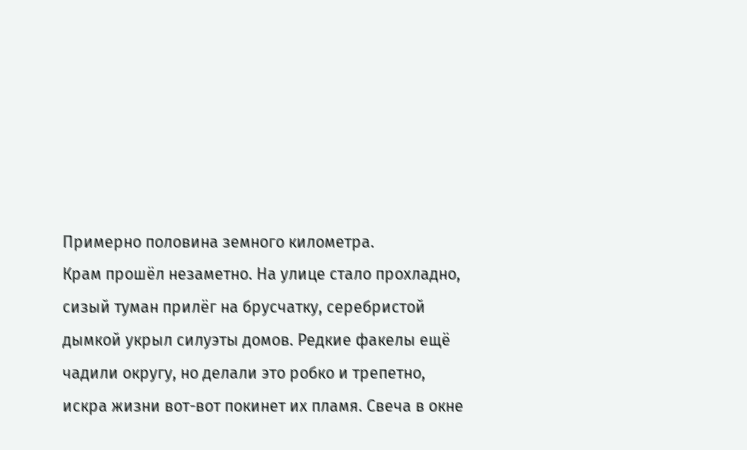Примерно половина земного километра.
Крам прошёл незаметно. На улице стало прохладно, сизый туман прилёг на брусчатку, серебристой дымкой укрыл силуэты домов. Редкие факелы ещё чадили округу, но делали это робко и трепетно, искра жизни вот-вот покинет их пламя. Свеча в окне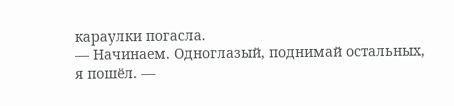караулки погасла.
— Начинаем. Одноглазый, поднимай остальных, я пошёл. —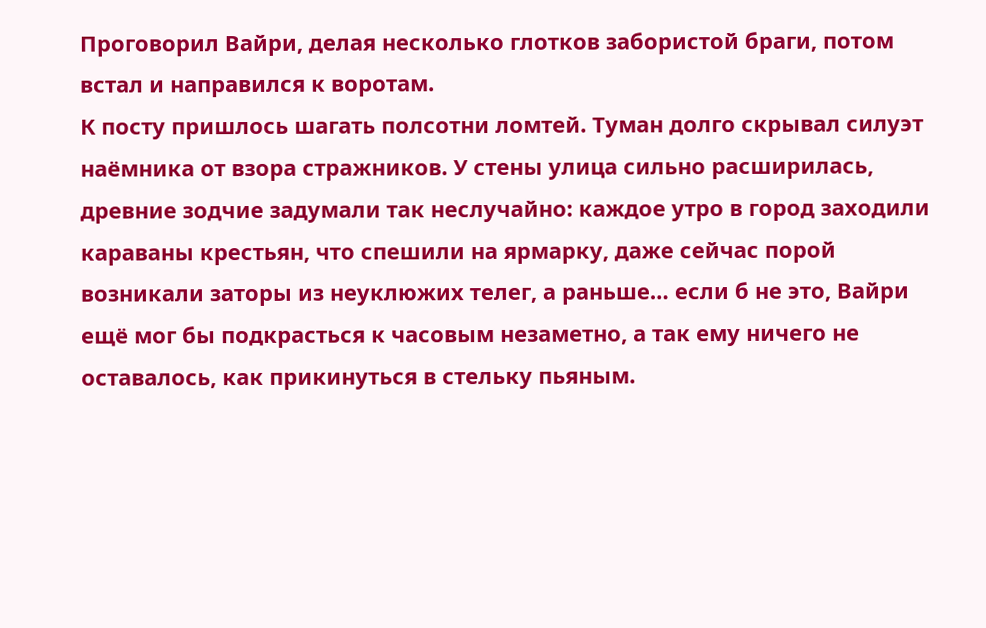Проговорил Вайри, делая несколько глотков забористой браги, потом встал и направился к воротам.
К посту пришлось шагать полсотни ломтей. Туман долго скрывал силуэт наёмника от взора стражников. У стены улица сильно расширилась, древние зодчие задумали так неслучайно: каждое утро в город заходили караваны крестьян, что спешили на ярмарку, даже сейчас порой возникали заторы из неуклюжих телег, а раньше… если б не это, Вайри ещё мог бы подкрасться к часовым незаметно, а так ему ничего не оставалось, как прикинуться в стельку пьяным.